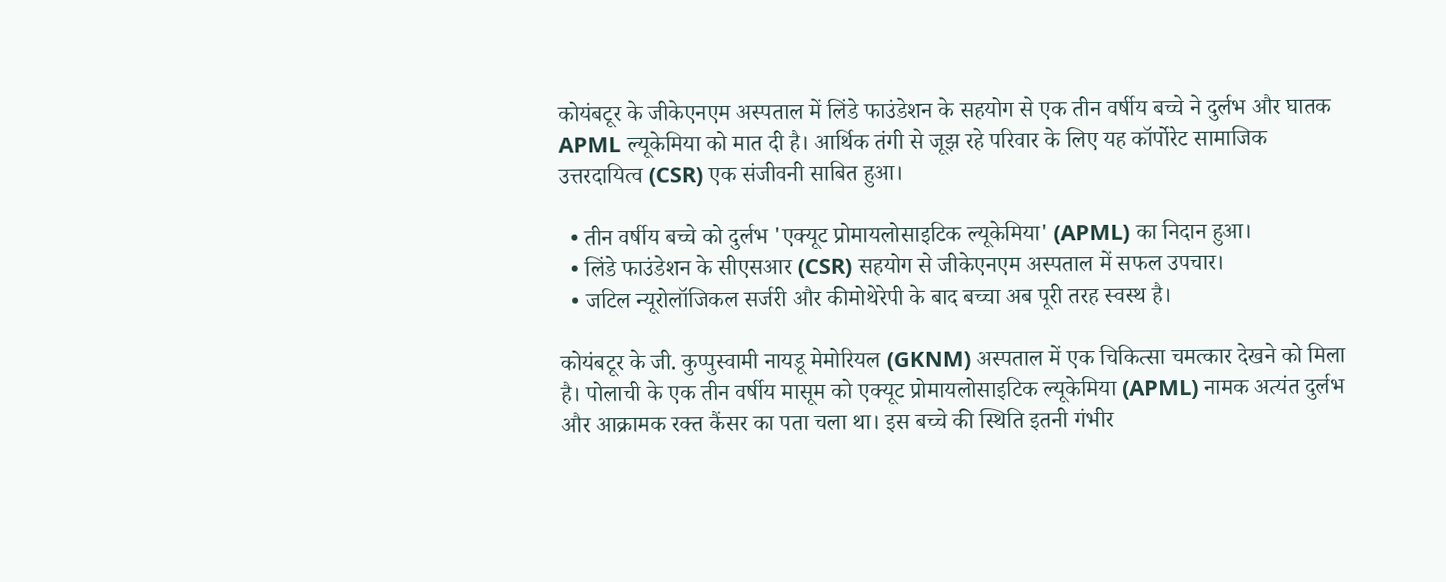कोयंबटूर के जीकेएनएम अस्पताल में लिंडे फाउंडेशन के सहयोग से एक तीन वर्षीय बच्चे ने दुर्लभ और घातक APML ल्यूकेमिया को मात दी है। आर्थिक तंगी से जूझ रहे परिवार के लिए यह कॉर्पोरेट सामाजिक उत्तरदायित्व (CSR) एक संजीवनी साबित हुआ।

  • तीन वर्षीय बच्चे को दुर्लभ 'एक्यूट प्रोमायलोसाइटिक ल्यूकेमिया' (APML) का निदान हुआ।
  • लिंडे फाउंडेशन के सीएसआर (CSR) सहयोग से जीकेएनएम अस्पताल में सफल उपचार।
  • जटिल न्यूरोलॉजिकल सर्जरी और कीमोथेरेपी के बाद बच्चा अब पूरी तरह स्वस्थ है।

कोयंबटूर के जी. कुप्पुस्वामी नायडू मेमोरियल (GKNM) अस्पताल में एक चिकित्सा चमत्कार देखने को मिला है। पोलाची के एक तीन वर्षीय मासूम को एक्यूट प्रोमायलोसाइटिक ल्यूकेमिया (APML) नामक अत्यंत दुर्लभ और आक्रामक रक्त कैंसर का पता चला था। इस बच्चे की स्थिति इतनी गंभीर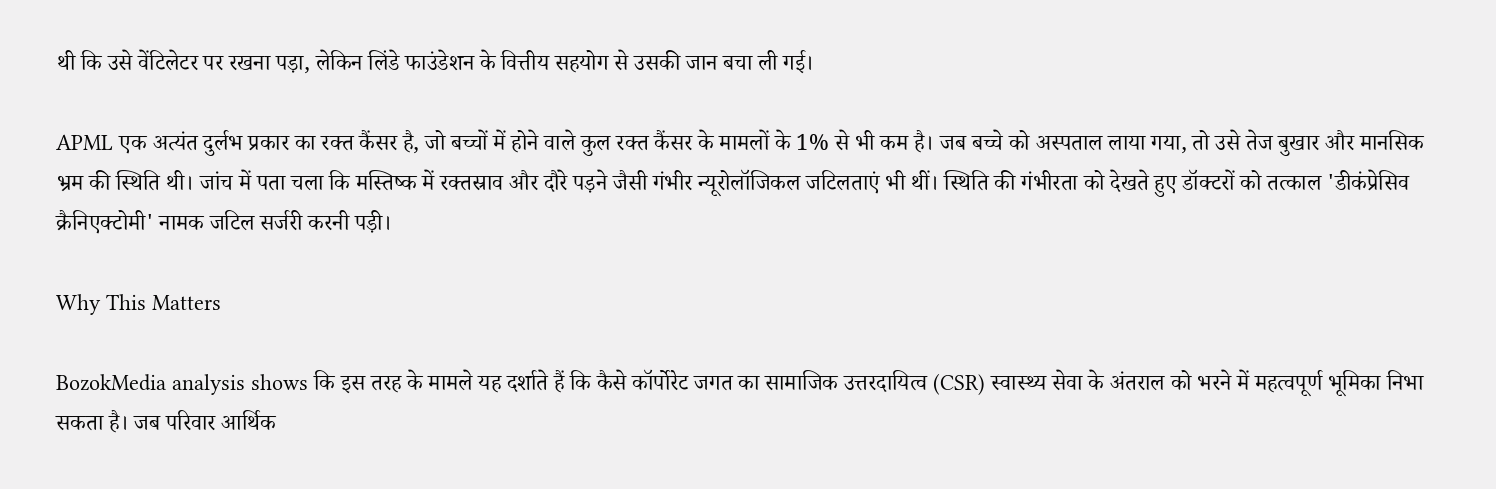थी कि उसे वेंटिलेटर पर रखना पड़ा, लेकिन लिंडे फाउंडेशन के वित्तीय सहयोग से उसकी जान बचा ली गई।

APML एक अत्यंत दुर्लभ प्रकार का रक्त कैंसर है, जो बच्चों में होने वाले कुल रक्त कैंसर के मामलों के 1% से भी कम है। जब बच्चे को अस्पताल लाया गया, तो उसे तेज बुखार और मानसिक भ्रम की स्थिति थी। जांच में पता चला कि मस्तिष्क में रक्तस्राव और दौरे पड़ने जैसी गंभीर न्यूरोलॉजिकल जटिलताएं भी थीं। स्थिति की गंभीरता को देखते हुए डॉक्टरों को तत्काल 'डीकंप्रेसिव क्रैनिएक्टोमी' नामक जटिल सर्जरी करनी पड़ी।

Why This Matters

BozokMedia analysis shows कि इस तरह के मामले यह दर्शाते हैं कि कैसे कॉर्पोरेट जगत का सामाजिक उत्तरदायित्व (CSR) स्वास्थ्य सेवा के अंतराल को भरने में महत्वपूर्ण भूमिका निभा सकता है। जब परिवार आर्थिक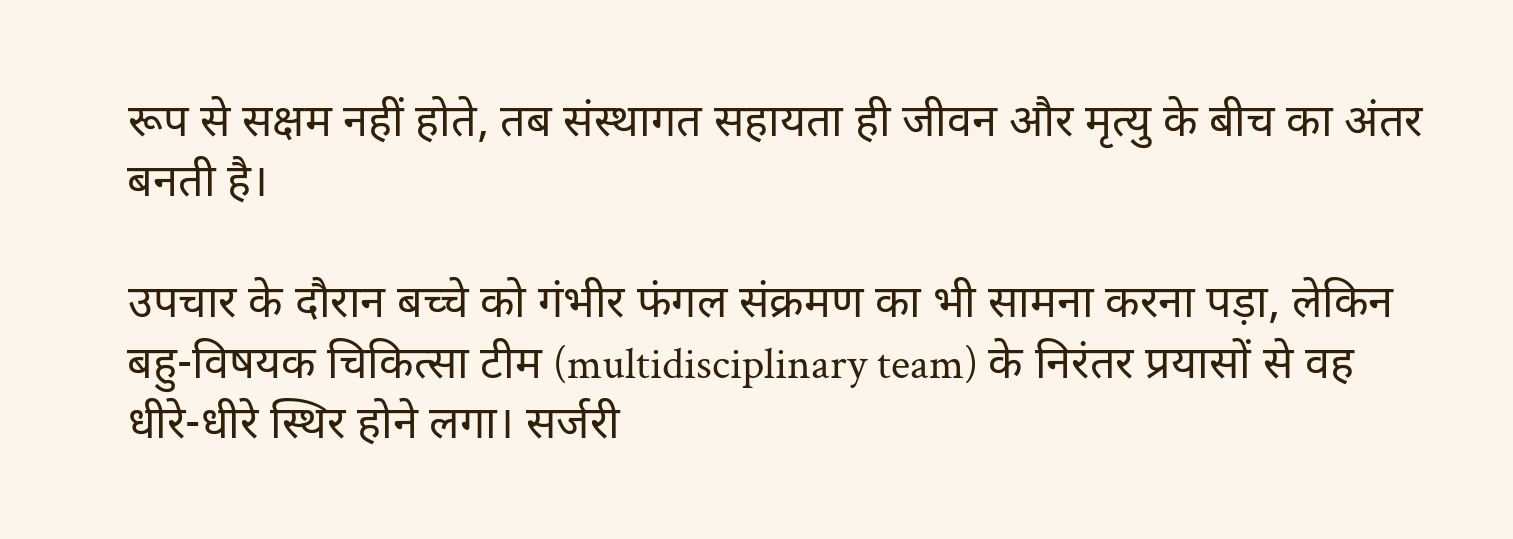रूप से सक्षम नहीं होते, तब संस्थागत सहायता ही जीवन और मृत्यु के बीच का अंतर बनती है।

उपचार के दौरान बच्चे को गंभीर फंगल संक्रमण का भी सामना करना पड़ा, लेकिन बहु-विषयक चिकित्सा टीम (multidisciplinary team) के निरंतर प्रयासों से वह धीरे-धीरे स्थिर होने लगा। सर्जरी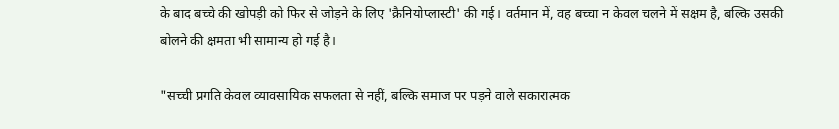के बाद बच्चे की खोपड़ी को फिर से जोड़ने के लिए 'क्रैनियोप्लास्टी' की गई। वर्तमान में, वह बच्चा न केवल चलने में सक्षम है, बल्कि उसकी बोलने की क्षमता भी सामान्य हो गई है।

"सच्ची प्रगति केवल व्यावसायिक सफलता से नहीं, बल्कि समाज पर पड़ने वाले सकारात्मक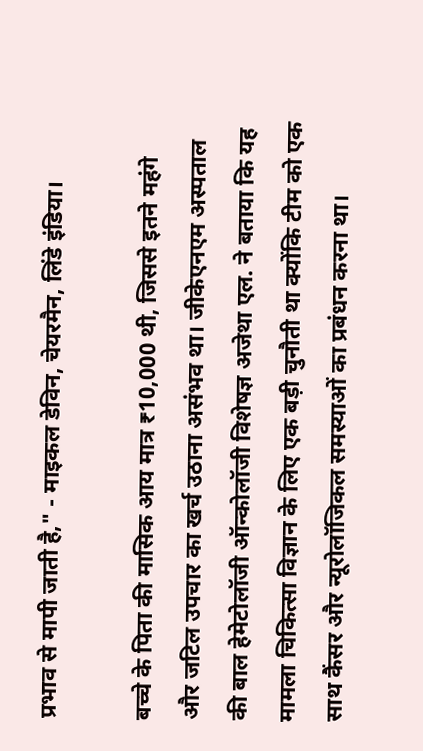प्रभाव से मापी जाती है," - माइकल डेविन, चेयरमैन, लिंडे इंडिया।

बच्चे के पिता की मासिक आय मात्र ₹10,000 थी, जिससे इतने महंगे और जटिल उपचार का खर्च उठाना असंभव था। जीकेएनएम अस्पताल की बाल हेमेटोलॉजी ऑन्कोलॉजी विशेषज्ञ अजेथा एल. ने बताया कि यह मामला चिकित्सा विज्ञान के लिए एक बड़ी चुनौती था क्योंकि टीम को एक साथ कैंसर और न्यूरोलॉजिकल समस्याओं का प्रबंधन करना था।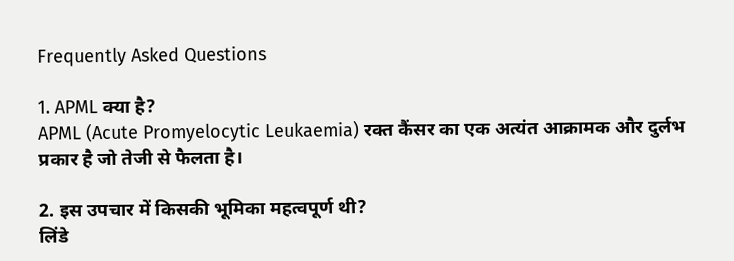Frequently Asked Questions

1. APML क्या है?
APML (Acute Promyelocytic Leukaemia) रक्त कैंसर का एक अत्यंत आक्रामक और दुर्लभ प्रकार है जो तेजी से फैलता है।

2. इस उपचार में किसकी भूमिका महत्वपूर्ण थी?
लिंडे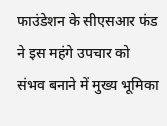फाउंडेशन के सीएसआर फंड ने इस महंगे उपचार को संभव बनाने में मुख्य भूमिका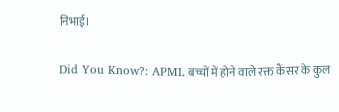निभाई।

Did You Know?: APML बच्चों में होने वाले रक्त कैंसर के कुल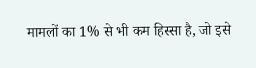मामलों का 1% से भी कम हिस्सा है, जो इसे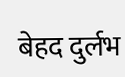बेहद दुर्लभ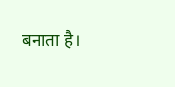बनाता है।